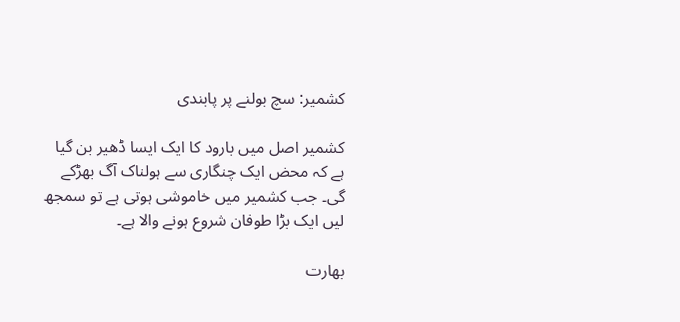کشمیر: سچ بولنے پر پابندی

کشمیر اصل میں بارود کا ایک ایسا ڈھیر بن گیا ہے کہ محض ایک چنگاری سے ہولناک آگ بھڑکے گی۔ جب کشمیر میں خاموشی ہوتی ہے تو سمجھ لیں ایک بڑا طوفان شروع ہونے والا ہے۔

بھارت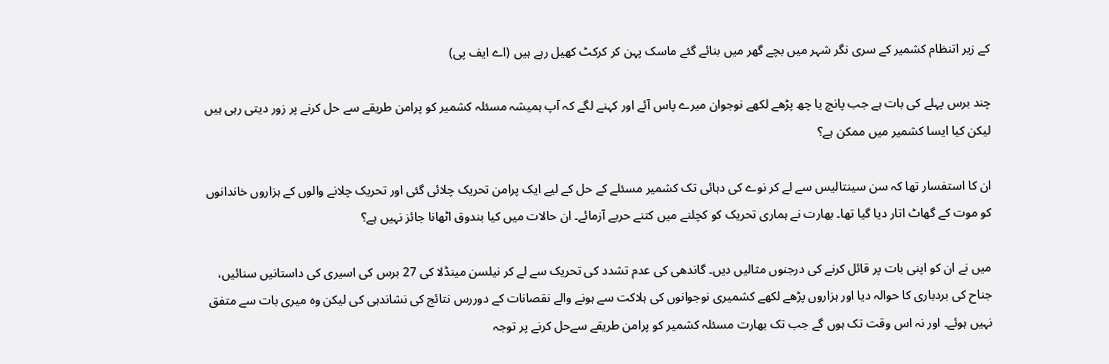کے زیر اتنظام کشمیر کے سری نگر شہر میں بچے گھر میں بنائے گئے ماسک پہن کر کرکٹ کھیل رہے ہیں (اے ایف پی)

چند برس پہلے کی بات ہے جب پانچ یا چھ پڑھے لکھے نوجوان میرے پاس آئے اور کہنے لگے کہ آپ ہمیشہ مسئلہ کشمیر کو پرامن طریقے سے حل کرنے پر زور دیتی رہی ہیں لیکن کیا ایسا کشمیر میں ممکن ہے؟

ان کا استفسار تھا کہ سن سینتالیس سے لے کر نوے کی دہائی تک کشمیر مسئلے کے حل کے لیے ایک پرامن تحریک چلائی گئی اور تحریک چلانے والوں کے ہزاروں خاندانوں کو موت کے گھاٹ اتار دیا گیا تھا۔ بھارت نے ہماری تحریک کو کچلنے میں کتنے حربے آزمائے۔ ان حالات میں کیا بندوق اٹھانا جائز نہیں ہے؟

میں نے ان کو اپنی بات پر قائل کرنے کی درجنوں مثالیں دیں۔ گاندھی کی عدم تشدد کی تحریک سے لے کر نیلسن مینڈلا کی 27 برس کی اسیری کی داستانیں سنائیں، جناح کی بردباری کا حوالہ دیا اور ہزاروں پڑھے لکھے کشمیری نوجوانوں کی ہلاکت سے ہونے والے نقصانات کے دوررس نتائج کی نشاندہی کی لیکن وہ میری بات سے متفق نہیں ہوئے۔ اور نہ اس وقت تک ہوں گے جب تک بھارت مسئلہ کشمیر کو پرامن طریقے سےحل کرنے پر توجہ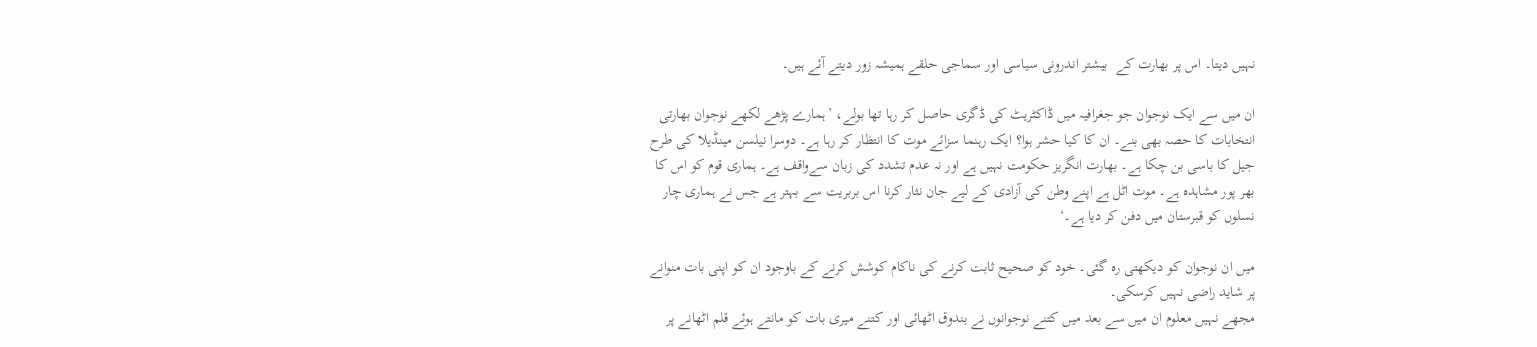نہیں دیتا۔ اس پر بھارت کے  بیشتر اندرونی سیاسی اور سماجی حلقے ہمیشہ زور دیتے آئے ہیں۔

ان میں سے ایک نوجوان جو جغرافیہ میں ڈاکٹریٹ کی ڈگری حاصل کر رہا تھا بولے، ’ہمارے پڑھے لکھے نوجوان بھارتی انتخابات کا حصہ بھی بنے۔ ان کا کیا حشر ہوا؟ ایک رہنما سزائے موت کا انتظار کر رہا ہے۔ دوسرا نیلسن مینڈیلا کی طرح جیل کا باسی بن چکا ہے۔ بھارت انگریز حکومت نہیں ہے اور نہ عدم تشدد کی زبان سےواقف ہے۔ ہماری قوم کو اس کا بھر پور مشاہدہ ہے۔ موت اٹل ہے اپنے وطن کی آزادی کے لیے جان نثار کرنا اس بربریت سے بہتر ہے جس نے ہماری چار نسلوں کو قبرستان میں دفن کر دیا ہے۔‘

میں ان نوجوان کو دیکھتی رہ گئی۔ خود کو صحیح ثابت کرنے کی ناکام کوشش کرنے کے باوجود ان کو اپنی بات منوانے پر شاید راضی نہیں کرسکی۔
مجھے نہیں معلوم ان میں سے بعد میں کتنے نوجوانوں نے بندوق اٹھائی اور کتنے میری بات کو مانتے ہوئے قلم اٹھانے پر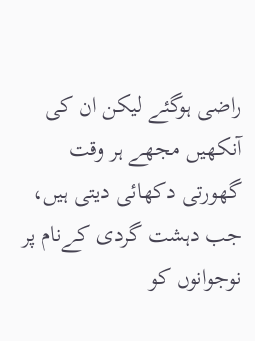راضی ہوگئے لیکن ان کی آنکھیں مجھے ہر وقت گھورتی دکھائی دیتی ہیں، جب دہشت گردی کےنام پر نوجوانوں کو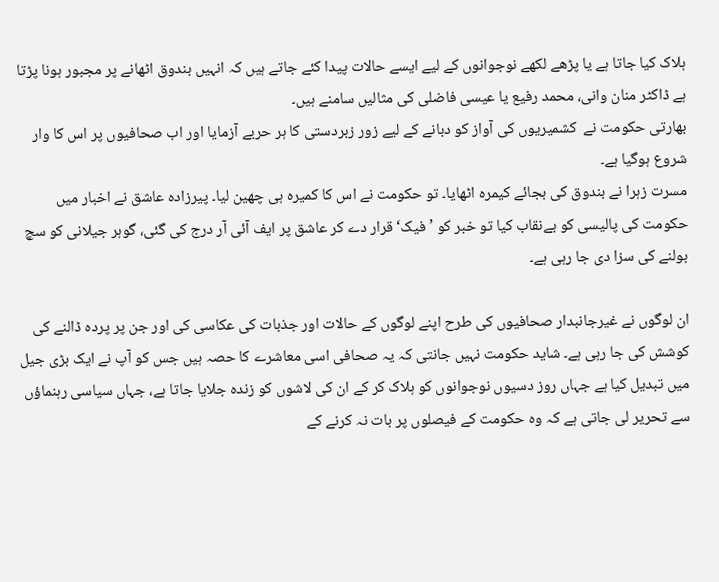ہلاک کیا جاتا ہے یا پڑھے لکھے نوجوانوں کے لیے ایسے حالات پیدا کئے جاتے ہیں کہ انہیں بندوق اٹھانے پر مجبور ہونا پڑتا ہے ڈاکٹر منان وانی، محمد رفیع یا عیسی فاضلی کی مثالیں سامنے ہیں۔
بھارتی حکومت نے  کشمیریوں کی آواز کو دبانے کے لیے زور زبردستی کا ہر حربے آزمایا اور اب صحافیوں پر اس کا وار شروع ہوگیا ہے۔
مسرت زہرا نے بندوق کی بجائے کیمرہ اٹھایا۔ تو حکومت نے اس کا کمیرہ ہی چھین لیا۔ پیرزادہ عاشق نے اخبار میں حکومت کی پالیسی کو بےنقاب کیا تو خبر کو ’فیک‘ قرار دے کر عاشق پر ایف آئی آر درج کی گئی، گوہر جیلانی کو سچ بولنے کی سزا دی جا رہی ہے۔

ان لوگوں نے غیرجانبدار صحافیوں کی طرح اپنے لوگوں کے حالات اور جذبات کی عکاسی کی اور جن پر پردہ ڈالنے کی کوشش کی جا رہی ہے۔ شاید حکومت نہیں جانتی کہ یہ صحافی اسی معاشرے کا حصہ ہیں جس کو آپ نے ایک بڑی جیل میں تبدیل کیا ہے جہاں روز دسیوں نوجوانوں کو ہلاک کر کے ان کی لاشوں کو زندہ جلایا جاتا ہے، جہاں سیاسی رہنماؤں سے تحریر لی جاتی ہے کہ وہ حکومت کے فیصلوں پر بات نہ کرنے کے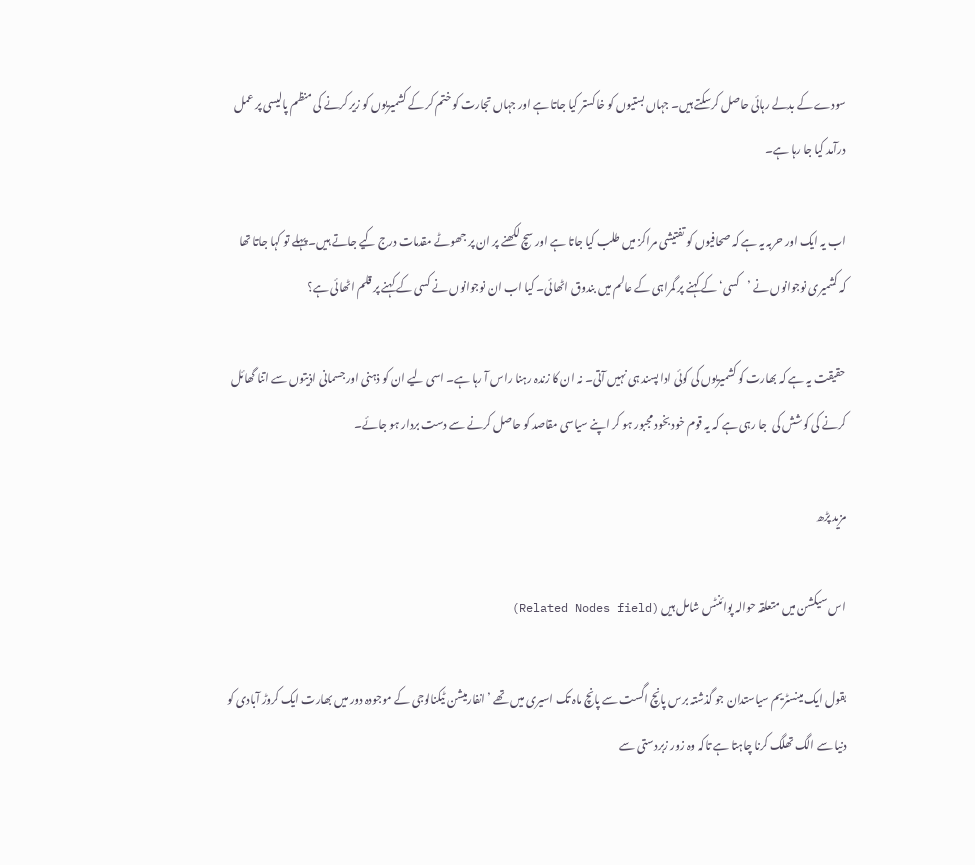سودے کے بدلے رہائی حاصل کرسکتے ہیں۔ جہاں بستیوں کو خاکستر کیا جاتا ہے اور جہاں تجارت کو ختم کر کے کشمیریوں کو زیر کرنے کی منظم پالیسی پر عمل درآمد کیا جا رہا ہے۔

اب یہ ایک اور حربہ یہ ہے کہ صحافیوں کو تفتیشی مراکز میں طلب کیا جاتا ہے اور سچ لکھنے پر ان پر جھوٹے مقدمات درج کیے جاتے ہیں۔ پہلے تو کہا جاتا تھا کہ کشمیری نوجوانوں نے ’کسی‘ کے کہنے پر گمراہی کے عالم میں بندوق اٹھائی۔ کیا اب ان نوجوانوں نے کسی کے کہنے پر قلم اٹھائی ہے؟

حقیقت یہ ہے کہ بھارت کو کشمیریوں کی کوئی ادا پسند ہی نہیں آتی۔ نہ ان کا زندہ رہنا راس آ رہا ہے۔ اسی لیے ان کو ذہنی اور جسمانی اذیتوں سے اتنا گھائل کرنے کی کوشش کی  جا رہی ہے کہ یہ قوم خود بخود مجبور ہو کر اپنے سیاسی مقاصد کو حاصل کرنے سے دست بردار ہو جائے۔

مزید پڑھ

اس سیکشن میں متعلقہ حوالہ پوائنٹس شامل ہیں (Related Nodes field)

بقول ایک مینسٹریم سیاستدان جو گذشتہ برس پانچ اگست سے پانچ ماہ تک اسیری میں تھے ’انفارمیشن ٹیکنالوجی کے موجودہ دور میں بھارت ایک کروڑ آبادی کو دنیا سے الگ تھلگ کرنا چاہتا ہے تاکہ وہ زور زبردستی سے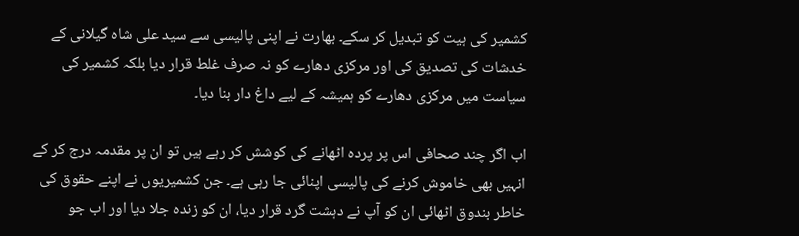کشمیر کی ہیت کو تبدیل کر سکے۔ بھارت نے اپنی پالیسی سے سید علی شاہ گیلانی کے خدشات کی تصدیق کی اور مرکزی دھارے کو نہ صرف غلط قرار دیا بلکہ کشمیر کی سیاست میں مرکزی دھارے کو ہمیشہ کے لیے داغ دار بنا دیا۔

اب اگر چند صحافی اس پر پردہ اٹھانے کی کوشش کر رہے ہیں تو ان پر مقدمہ درج کر کے انہیں بھی خاموش کرنے کی پالیسی اپنائی جا رہی ہے۔ جن کشمیریوں نے اپنے حقوق کی خاطر بندوق اٹھائی ان کو آپ نے دہشت گرد قرار دیا، ان کو زندہ جلا دیا اور اب جو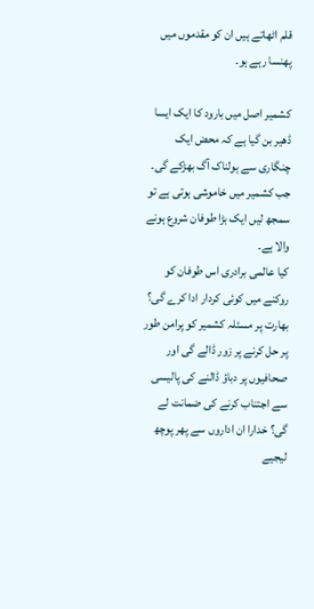قلم اٹھاتے ہیں ان کو مقدموں میں پھنسا رہے ہو۔

کشمیر اصل میں بارود کا ایک ایسا ڈھیر بن گیا ہے کہ محض ایک چنگاری سے ہولناک آگ بھڑکے گی۔ جب کشمیر میں خاموشی ہوتی ہے تو سمجھ لیں ایک بڑا طوفان شروع ہونے والا ہے۔
کیا عالمی برادری اس طوفان کو روکنے میں کوئی کردار ادا کرے گی؟  بھارت پر مسئلہ کشمیر کو پرامن طور پر حل کرنے پر زور ڈالے گی اور صحافیوں پر دباؤ ڈالنے کی پالیسی سے اجتناب کرنے کی ضمانت لے گی؟ خدارا ان اداروں سے پھر پوچھ لیجیے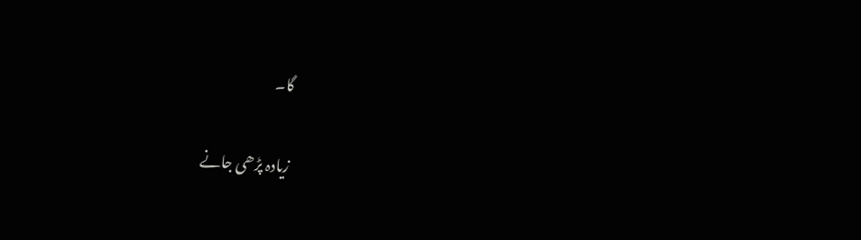گا۔

زیادہ پڑھی جانے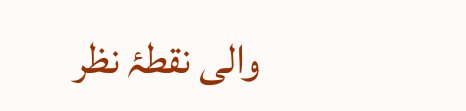والی نقطۂ نظر